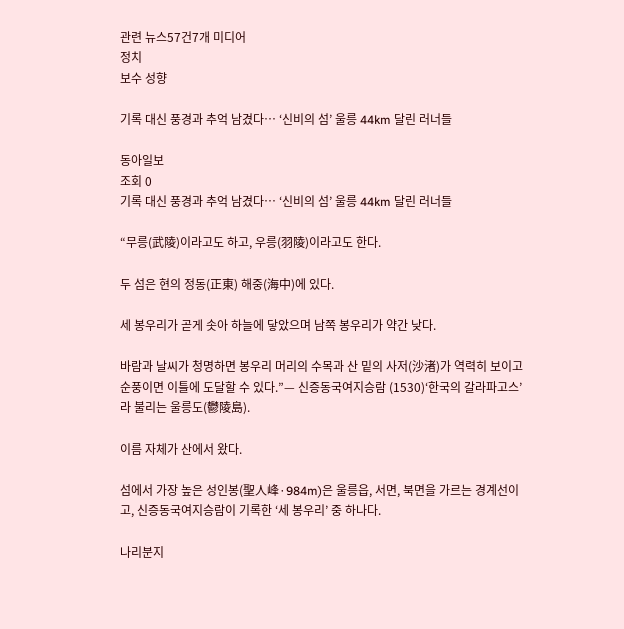관련 뉴스57건7개 미디어
정치
보수 성향

기록 대신 풍경과 추억 남겼다… ‘신비의 섬’ 울릉 44km 달린 러너들

동아일보
조회 0
기록 대신 풍경과 추억 남겼다… ‘신비의 섬’ 울릉 44km 달린 러너들

“무릉(武陵)이라고도 하고, 우릉(羽陵)이라고도 한다.

두 섬은 현의 정동(正東) 해중(海中)에 있다.

세 봉우리가 곧게 솟아 하늘에 닿았으며 남쪽 봉우리가 약간 낮다.

바람과 날씨가 청명하면 봉우리 머리의 수목과 산 밑의 사저(沙渚)가 역력히 보이고 순풍이면 이틀에 도달할 수 있다.”— 신증동국여지승람 (1530)‘한국의 갈라파고스’라 불리는 울릉도(鬱陵島).

이름 자체가 산에서 왔다.

섬에서 가장 높은 성인봉(聖人峰·984m)은 울릉읍, 서면, 북면을 가르는 경계선이고, 신증동국여지승람이 기록한 ‘세 봉우리’ 중 하나다.

나리분지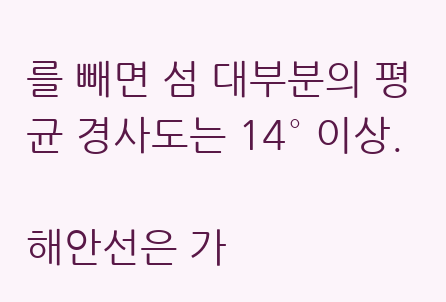를 빼면 섬 대부분의 평균 경사도는 14° 이상.

해안선은 가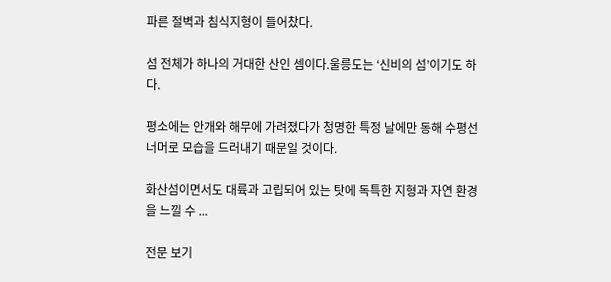파른 절벽과 침식지형이 들어찼다.

섬 전체가 하나의 거대한 산인 셈이다.울릉도는 ‘신비의 섬’이기도 하다.

평소에는 안개와 해무에 가려졌다가 청명한 특정 날에만 동해 수평선 너머로 모습을 드러내기 때문일 것이다.

화산섬이면서도 대륙과 고립되어 있는 탓에 독특한 지형과 자연 환경을 느낄 수 ...

전문 보기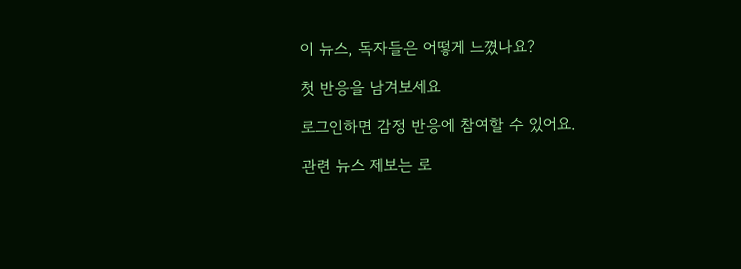이 뉴스, 독자들은 어떻게 느꼈나요?

첫 반응을 남겨보세요

로그인하면 감정 반응에 참여할 수 있어요.

관련 뉴스 제보는 로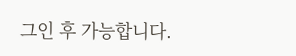그인 후 가능합니다.